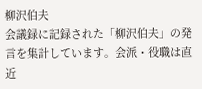柳沢伯夫
会議録に記録された「柳沢伯夫」の発言を集計しています。会派・役職は直近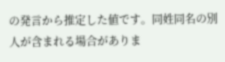の発言から推定した値です。同姓同名の別人が含まれる場合がありま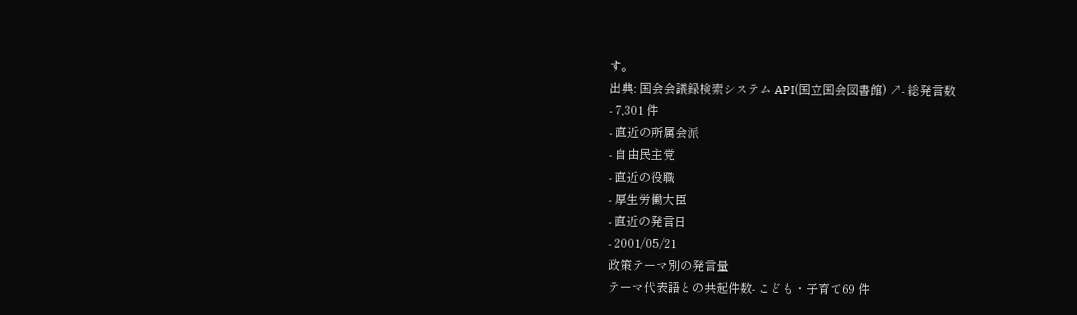す。
出典: 国会会議録検索システム API(国立国会図書館) ↗- 総発言数
- 7,301 件
- 直近の所属会派
- 自由民主党
- 直近の役職
- 厚生労働大臣
- 直近の発言日
- 2001/05/21
政策テーマ別の発言量
テーマ代表語との共起件数- こども・子育て69 件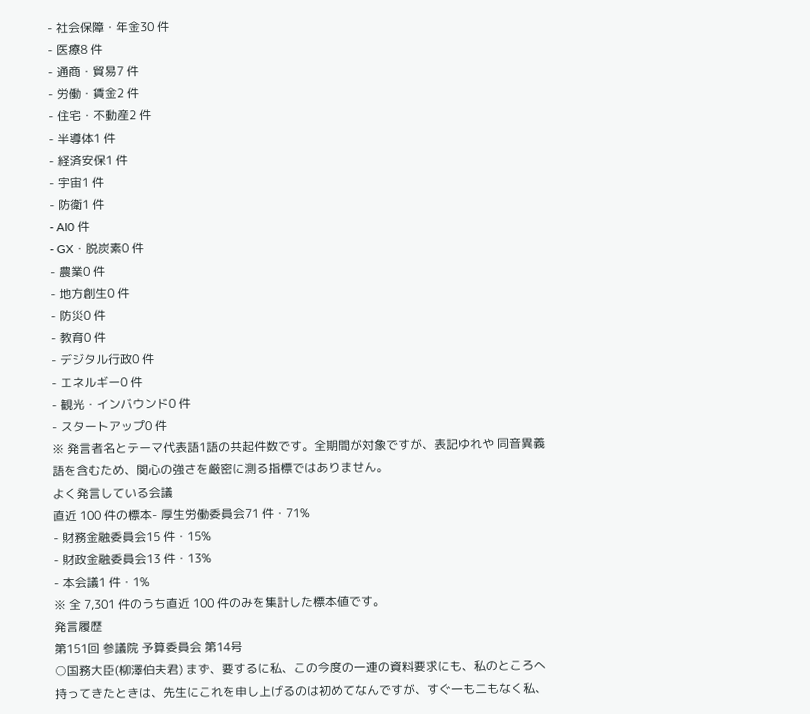- 社会保障・年金30 件
- 医療8 件
- 通商・貿易7 件
- 労働・賃金2 件
- 住宅・不動産2 件
- 半導体1 件
- 経済安保1 件
- 宇宙1 件
- 防衛1 件
- AI0 件
- GX・脱炭素0 件
- 農業0 件
- 地方創生0 件
- 防災0 件
- 教育0 件
- デジタル行政0 件
- エネルギー0 件
- 観光・インバウンド0 件
- スタートアップ0 件
※ 発言者名とテーマ代表語1語の共起件数です。全期間が対象ですが、表記ゆれや 同音異義語を含むため、関心の強さを厳密に測る指標ではありません。
よく発言している会議
直近 100 件の標本- 厚生労働委員会71 件・71%
- 財務金融委員会15 件・15%
- 財政金融委員会13 件・13%
- 本会議1 件・1%
※ 全 7,301 件のうち直近 100 件のみを集計した標本値です。
発言履歴
第151回 参議院 予算委員会 第14号
○国務大臣(柳澤伯夫君) まず、要するに私、この今度の一連の資料要求にも、私のところへ持ってきたときは、先生にこれを申し上げるのは初めてなんですが、すぐ一も二もなく私、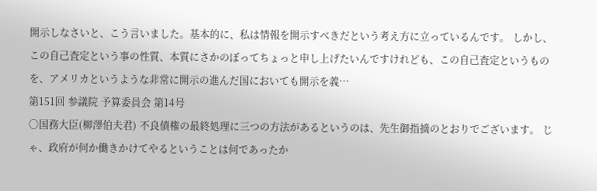開示しなさいと、こう言いました。基本的に、私は情報を開示すべきだという考え方に立っているんです。 しかし、この自己査定という事の性質、本質にさかのぼってちょっと申し上げたいんですけれども、この自己査定というものを、アメリカというような非常に開示の進んだ国においても開示を義…
第151回 参議院 予算委員会 第14号
○国務大臣(柳澤伯夫君) 不良債権の最終処理に三つの方法があるというのは、先生御指摘のとおりでございます。 じゃ、政府が何か働きかけてやるということは何であったか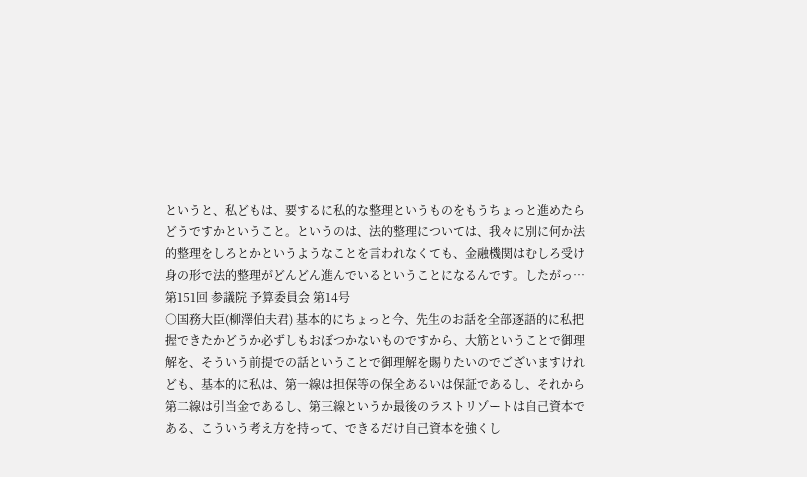というと、私どもは、要するに私的な整理というものをもうちょっと進めたらどうですかということ。というのは、法的整理については、我々に別に何か法的整理をしろとかというようなことを言われなくても、金融機関はむしろ受け身の形で法的整理がどんどん進んでいるということになるんです。したがっ…
第151回 参議院 予算委員会 第14号
○国務大臣(柳澤伯夫君) 基本的にちょっと今、先生のお話を全部逐語的に私把握できたかどうか必ずしもおぼつかないものですから、大筋ということで御理解を、そういう前提での話ということで御理解を賜りたいのでございますけれども、基本的に私は、第一線は担保等の保全あるいは保証であるし、それから第二線は引当金であるし、第三線というか最後のラストリゾートは自己資本である、こういう考え方を持って、できるだけ自己資本を強くし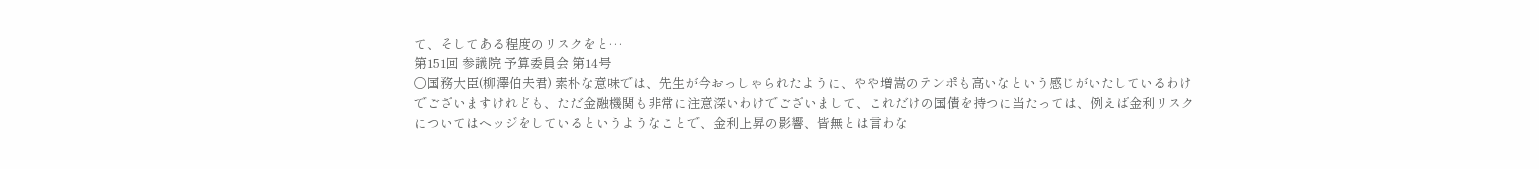て、そしてある程度のリスクをと…
第151回 参議院 予算委員会 第14号
○国務大臣(柳澤伯夫君) 素朴な意味では、先生が今おっしゃられたように、やや増嵩のテンポも高いなという感じがいたしているわけでございますけれども、ただ金融機関も非常に注意深いわけでございまして、これだけの国債を持つに当たっては、例えば金利リスクについてはヘッジをしているというようなことで、金利上昇の影響、皆無とは言わな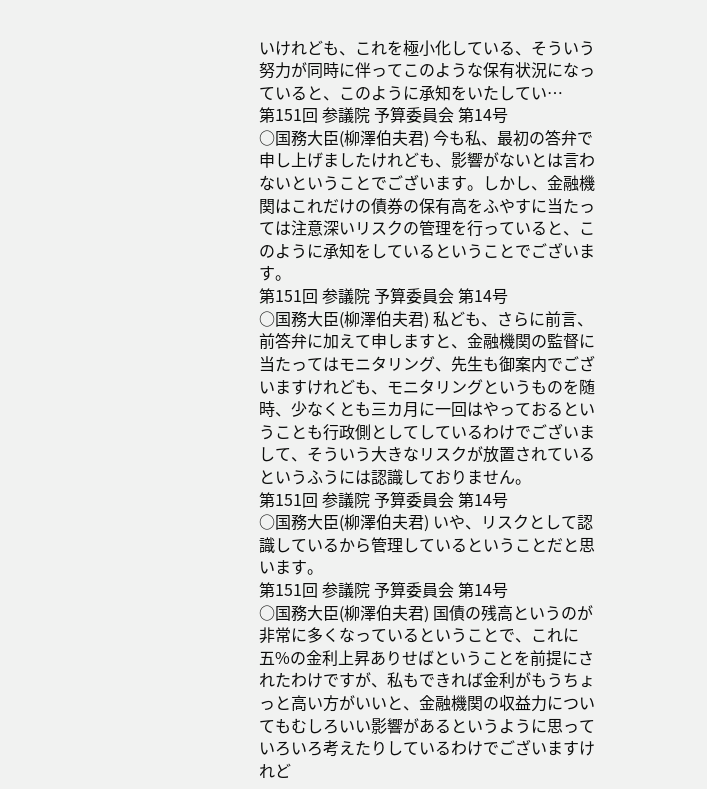いけれども、これを極小化している、そういう努力が同時に伴ってこのような保有状況になっていると、このように承知をいたしてい…
第151回 参議院 予算委員会 第14号
○国務大臣(柳澤伯夫君) 今も私、最初の答弁で申し上げましたけれども、影響がないとは言わないということでございます。しかし、金融機関はこれだけの債券の保有高をふやすに当たっては注意深いリスクの管理を行っていると、このように承知をしているということでございます。
第151回 参議院 予算委員会 第14号
○国務大臣(柳澤伯夫君) 私ども、さらに前言、前答弁に加えて申しますと、金融機関の監督に当たってはモニタリング、先生も御案内でございますけれども、モニタリングというものを随時、少なくとも三カ月に一回はやっておるということも行政側としてしているわけでございまして、そういう大きなリスクが放置されているというふうには認識しておりません。
第151回 参議院 予算委員会 第14号
○国務大臣(柳澤伯夫君) いや、リスクとして認識しているから管理しているということだと思います。
第151回 参議院 予算委員会 第14号
○国務大臣(柳澤伯夫君) 国債の残高というのが非常に多くなっているということで、これに五%の金利上昇ありせばということを前提にされたわけですが、私もできれば金利がもうちょっと高い方がいいと、金融機関の収益力についてもむしろいい影響があるというように思っていろいろ考えたりしているわけでございますけれど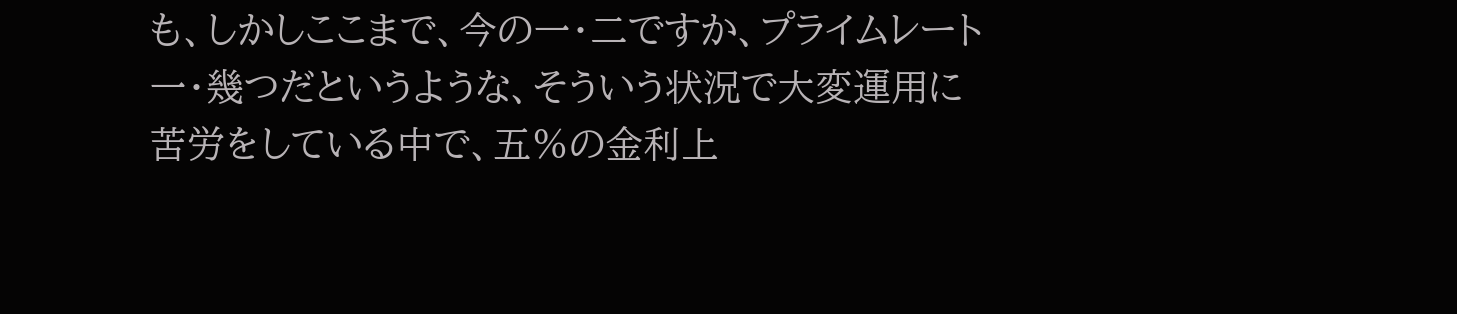も、しかしここまで、今の一・二ですか、プライムレート一・幾つだというような、そういう状況で大変運用に苦労をしている中で、五%の金利上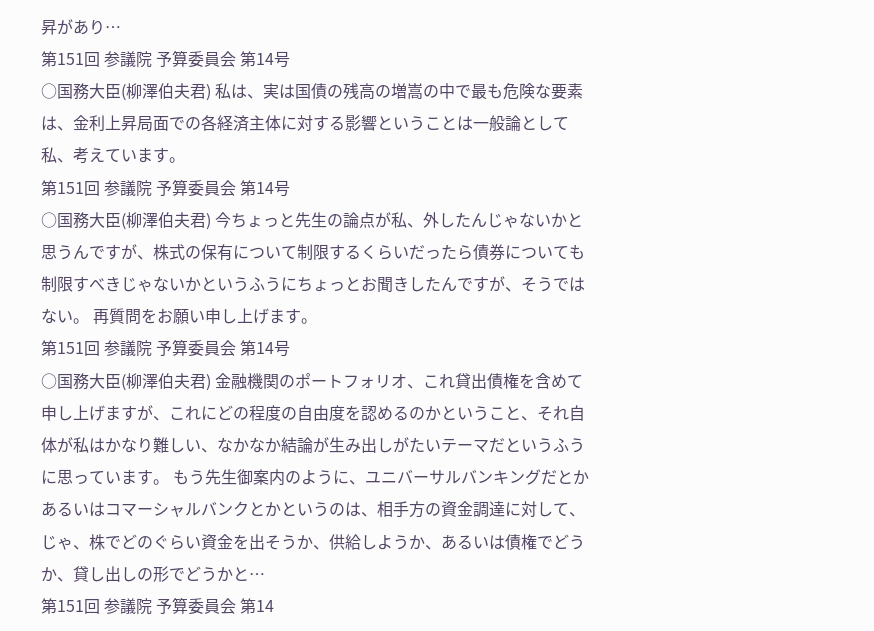昇があり…
第151回 参議院 予算委員会 第14号
○国務大臣(柳澤伯夫君) 私は、実は国債の残高の増嵩の中で最も危険な要素は、金利上昇局面での各経済主体に対する影響ということは一般論として私、考えています。
第151回 参議院 予算委員会 第14号
○国務大臣(柳澤伯夫君) 今ちょっと先生の論点が私、外したんじゃないかと思うんですが、株式の保有について制限するくらいだったら債券についても制限すべきじゃないかというふうにちょっとお聞きしたんですが、そうではない。 再質問をお願い申し上げます。
第151回 参議院 予算委員会 第14号
○国務大臣(柳澤伯夫君) 金融機関のポートフォリオ、これ貸出債権を含めて申し上げますが、これにどの程度の自由度を認めるのかということ、それ自体が私はかなり難しい、なかなか結論が生み出しがたいテーマだというふうに思っています。 もう先生御案内のように、ユニバーサルバンキングだとかあるいはコマーシャルバンクとかというのは、相手方の資金調達に対して、じゃ、株でどのぐらい資金を出そうか、供給しようか、あるいは債権でどうか、貸し出しの形でどうかと…
第151回 参議院 予算委員会 第14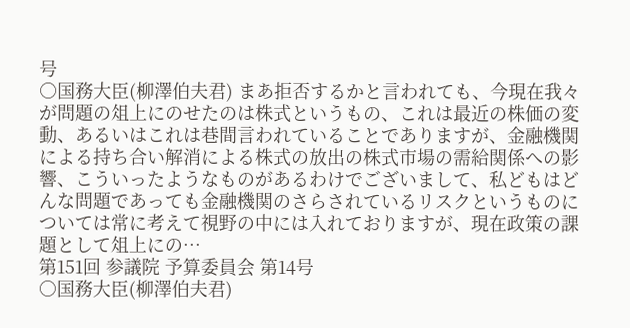号
○国務大臣(柳澤伯夫君) まあ拒否するかと言われても、今現在我々が問題の俎上にのせたのは株式というもの、これは最近の株価の変動、あるいはこれは巷間言われていることでありますが、金融機関による持ち合い解消による株式の放出の株式市場の需給関係への影響、こういったようなものがあるわけでございまして、私どもはどんな問題であっても金融機関のさらされているリスクというものについては常に考えて視野の中には入れておりますが、現在政策の課題として俎上にの…
第151回 参議院 予算委員会 第14号
○国務大臣(柳澤伯夫君)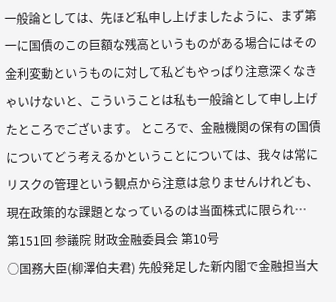一般論としては、先ほど私申し上げましたように、まず第一に国債のこの巨額な残高というものがある場合にはその金利変動というものに対して私どもやっぱり注意深くなきゃいけないと、こういうことは私も一般論として申し上げたところでございます。 ところで、金融機関の保有の国債についてどう考えるかということについては、我々は常にリスクの管理という観点から注意は怠りませんけれども、現在政策的な課題となっているのは当面株式に限られ…
第151回 参議院 財政金融委員会 第10号
○国務大臣(柳澤伯夫君) 先般発足した新内閣で金融担当大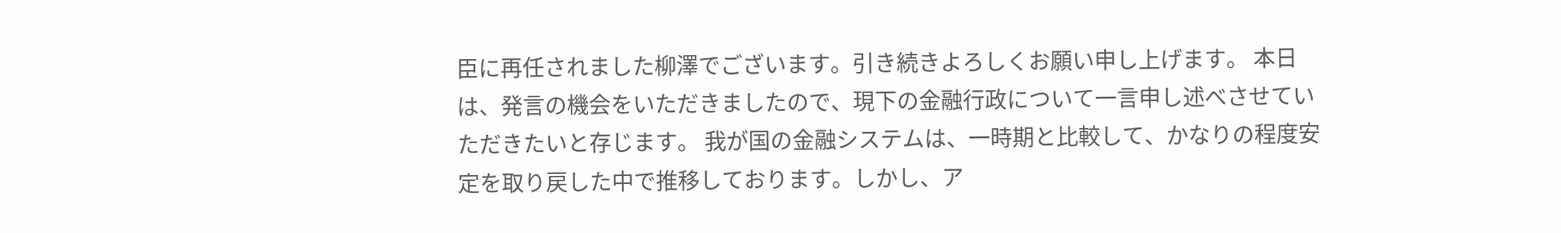臣に再任されました柳澤でございます。引き続きよろしくお願い申し上げます。 本日は、発言の機会をいただきましたので、現下の金融行政について一言申し述べさせていただきたいと存じます。 我が国の金融システムは、一時期と比較して、かなりの程度安定を取り戻した中で推移しております。しかし、ア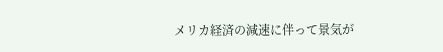メリカ経済の減速に伴って景気が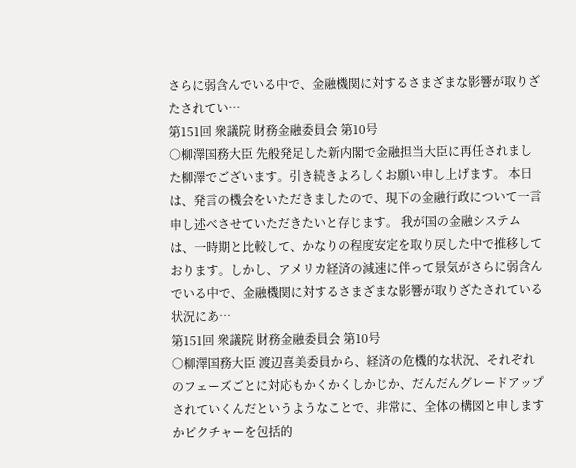さらに弱含んでいる中で、金融機関に対するさまざまな影響が取りざたされてい…
第151回 衆議院 財務金融委員会 第10号
○柳澤国務大臣 先般発足した新内閣で金融担当大臣に再任されました柳澤でございます。引き続きよろしくお願い申し上げます。 本日は、発言の機会をいただきましたので、現下の金融行政について一言申し述べさせていただきたいと存じます。 我が国の金融システムは、一時期と比較して、かなりの程度安定を取り戻した中で推移しております。しかし、アメリカ経済の減速に伴って景気がさらに弱含んでいる中で、金融機関に対するさまざまな影響が取りざたされている状況にあ…
第151回 衆議院 財務金融委員会 第10号
○柳澤国務大臣 渡辺喜美委員から、経済の危機的な状況、それぞれのフェーズごとに対応もかくかくしかじか、だんだんグレードアップされていくんだというようなことで、非常に、全体の構図と申しますかピクチャーを包括的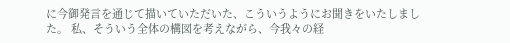に今御発言を通じて描いていただいた、こういうようにお聞きをいたしました。 私、そういう全体の構図を考えながら、今我々の経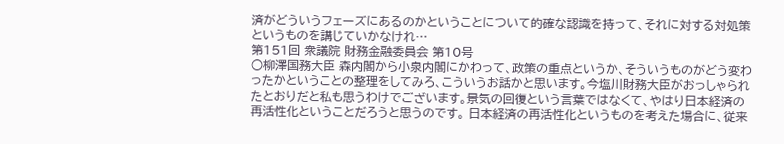済がどういうフェーズにあるのかということについて的確な認識を持って、それに対する対処策というものを講じていかなけれ…
第151回 衆議院 財務金融委員会 第10号
○柳澤国務大臣 森内閣から小泉内閣にかわって、政策の重点というか、そういうものがどう変わったかということの整理をしてみろ、こういうお話かと思います。今塩川財務大臣がおっしゃられたとおりだと私も思うわけでございます。景気の回復という言葉ではなくて、やはり日本経済の再活性化ということだろうと思うのです。 日本経済の再活性化というものを考えた場合に、従来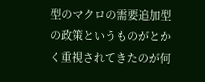型のマクロの需要追加型の政策というものがとかく重視されてきたのが何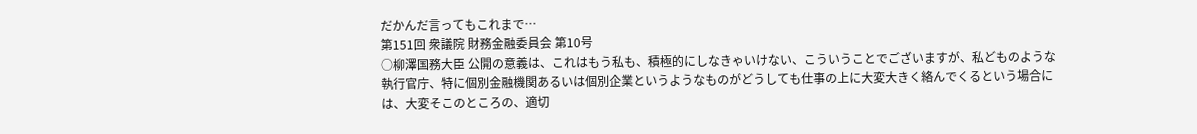だかんだ言ってもこれまで…
第151回 衆議院 財務金融委員会 第10号
○柳澤国務大臣 公開の意義は、これはもう私も、積極的にしなきゃいけない、こういうことでございますが、私どものような執行官庁、特に個別金融機関あるいは個別企業というようなものがどうしても仕事の上に大変大きく絡んでくるという場合には、大変そこのところの、適切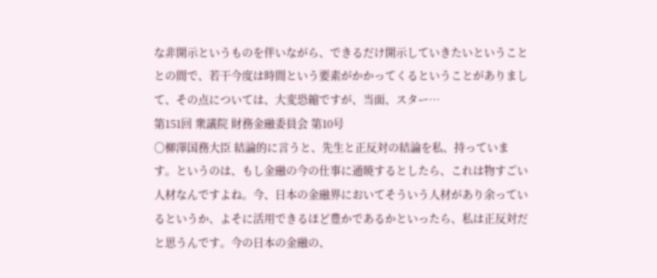な非開示というものを伴いながら、できるだけ開示していきたいということとの間で、若干今度は時間という要素がかかってくるということがありまして、その点については、大変恐縮ですが、当面、スター…
第151回 衆議院 財務金融委員会 第10号
○柳澤国務大臣 結論的に言うと、先生と正反対の結論を私、持っています。というのは、もし金融の今の仕事に通暁するとしたら、これは物すごい人材なんですよね。今、日本の金融界においてそういう人材があり余っているというか、よそに活用できるほど豊かであるかといったら、私は正反対だと思うんです。今の日本の金融の、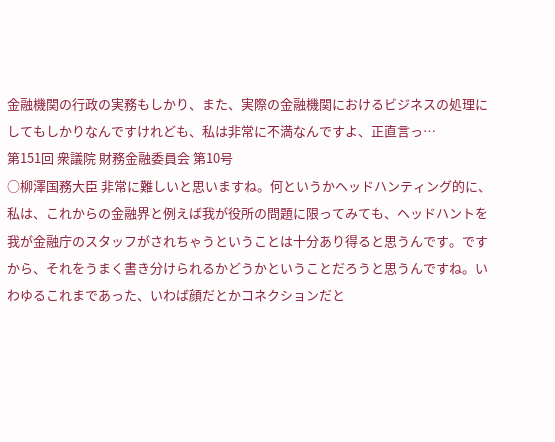金融機関の行政の実務もしかり、また、実際の金融機関におけるビジネスの処理にしてもしかりなんですけれども、私は非常に不満なんですよ、正直言っ…
第151回 衆議院 財務金融委員会 第10号
○柳澤国務大臣 非常に難しいと思いますね。何というかヘッドハンティング的に、私は、これからの金融界と例えば我が役所の問題に限ってみても、ヘッドハントを我が金融庁のスタッフがされちゃうということは十分あり得ると思うんです。ですから、それをうまく書き分けられるかどうかということだろうと思うんですね。いわゆるこれまであった、いわば顔だとかコネクションだと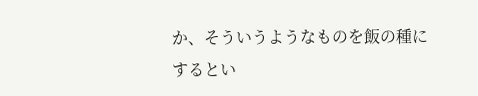か、そういうようなものを飯の種にするとい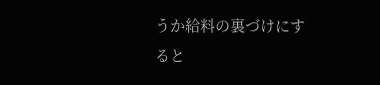うか給料の裏づけにすると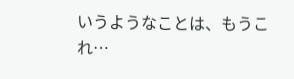いうようなことは、もうこれ…